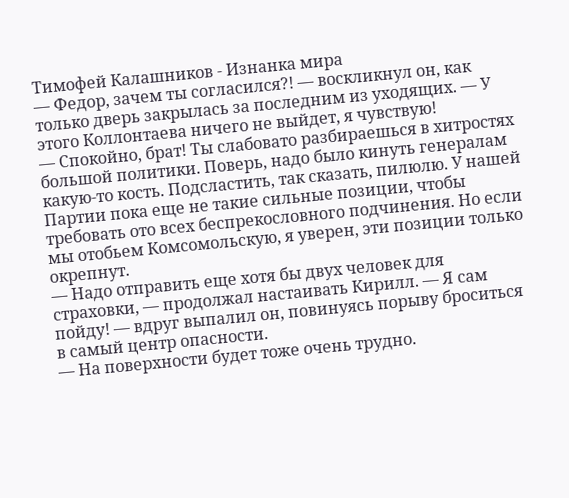Тимофей Калашников - Изнанка мира
— Федор, зачем ты согласился?! — воскликнул он, как только дверь закрылась за последним из уходящих. — У этого Коллонтаева ничего не выйдет, я чувствую!
— Спокойно, брат! Ты слабовато разбираешься в хитростях большой политики. Поверь, надо было кинуть генералам какую-то кость. Подсластить, так сказать, пилюлю. У нашей Партии пока еще не такие сильные позиции, чтобы требовать ото всех беспрекословного подчинения. Но если мы отобьем Комсомольскую, я уверен, эти позиции только окрепнут.
— Надо отправить еще хотя бы двух человек для страховки, — продолжал настаивать Кирилл. — Я сам пойду! — вдруг выпалил он, повинуясь порыву броситься в самый центр опасности.
— На поверхности будет тоже очень трудно.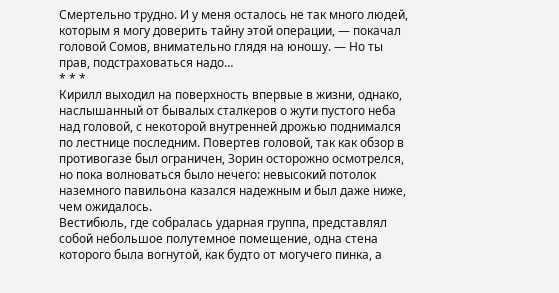Смертельно трудно. И у меня осталось не так много людей, которым я могу доверить тайну этой операции, — покачал головой Сомов, внимательно глядя на юношу. — Но ты прав, подстраховаться надо…
* * *
Кирилл выходил на поверхность впервые в жизни, однако, наслышанный от бывалых сталкеров о жути пустого неба над головой, с некоторой внутренней дрожью поднимался по лестнице последним. Повертев головой, так как обзор в противогазе был ограничен, Зорин осторожно осмотрелся, но пока волноваться было нечего: невысокий потолок наземного павильона казался надежным и был даже ниже, чем ожидалось.
Вестибюль, где собралась ударная группа, представлял собой небольшое полутемное помещение, одна стена которого была вогнутой, как будто от могучего пинка, а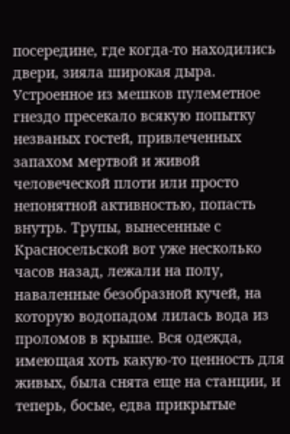посередине, где когда-то находились двери, зияла широкая дыра. Устроенное из мешков пулеметное гнездо пресекало всякую попытку незваных гостей, привлеченных запахом мертвой и живой человеческой плоти или просто непонятной активностью, попасть внутрь. Трупы, вынесенные с Красносельской вот уже несколько часов назад, лежали на полу, наваленные безобразной кучей, на которую водопадом лилась вода из проломов в крыше. Вся одежда, имеющая хоть какую-то ценность для живых, была снята еще на станции, и теперь, босые, едва прикрытые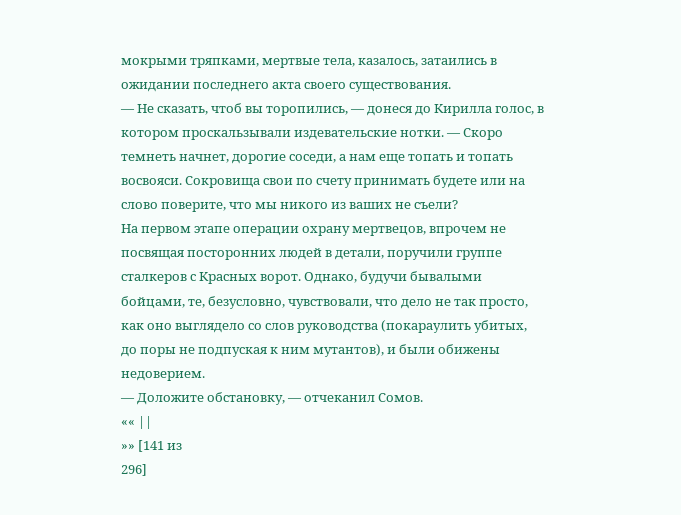мокрыми тряпками, мертвые тела, казалось, затаились в ожидании последнего акта своего существования.
— Не сказать, чтоб вы торопились, — донеся до Кирилла голос, в котором проскальзывали издевательские нотки. — Скоро темнеть начнет, дорогие соседи, а нам еще топать и топать восвояси. Сокровища свои по счету принимать будете или на слово поверите, что мы никого из ваших не съели?
На первом этапе операции охрану мертвецов, впрочем не посвящая посторонних людей в детали, поручили группе сталкеров с Красных ворот. Однако, будучи бывалыми бойцами, те, безусловно, чувствовали, что дело не так просто, как оно выглядело со слов руководства (покараулить убитых, до поры не подпуская к ним мутантов), и были обижены недоверием.
— Доложите обстановку, — отчеканил Сомов.
«« ||
»» [141 из
296]